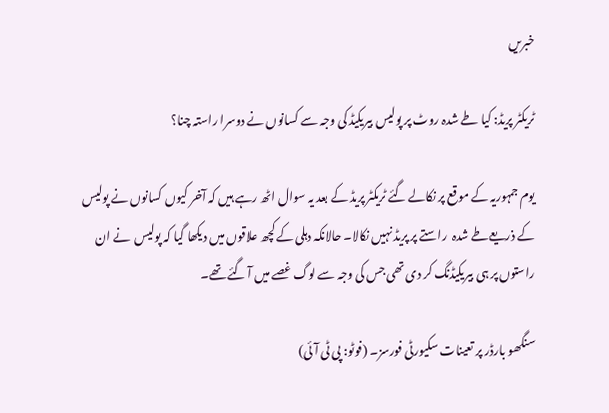خبریں

ٹریکٹر پریڈ: کیا طے شدہ روٹ پر پولیس بیریکیڈ کی وجہ سے کسانوں نے دوسرا راستہ چنا؟

یوم جمہوریہ کے موقع پر نکالے گئے ٹریکٹر پریڈ کے بعد یہ سوال اٹھ رہے ہیں کہ آخر کیوں کسانوں نے پولیس کے ذریعےطے شدہ  راستے پر پریڈ نہیں نکالا۔ حالانکہ دہلی کے کچھ علاقوں میں دیکھا گیا کہ پولیس  نے ان راستوں پر ہی بیریکیڈنگ کر دی تھی جس کی وجہ سے لوگ غصے میں آ گئے تھے۔

سنگھو بارڈر پر تعینات سکیورٹی فورسز۔ (فوٹو: پی ٹی آئی)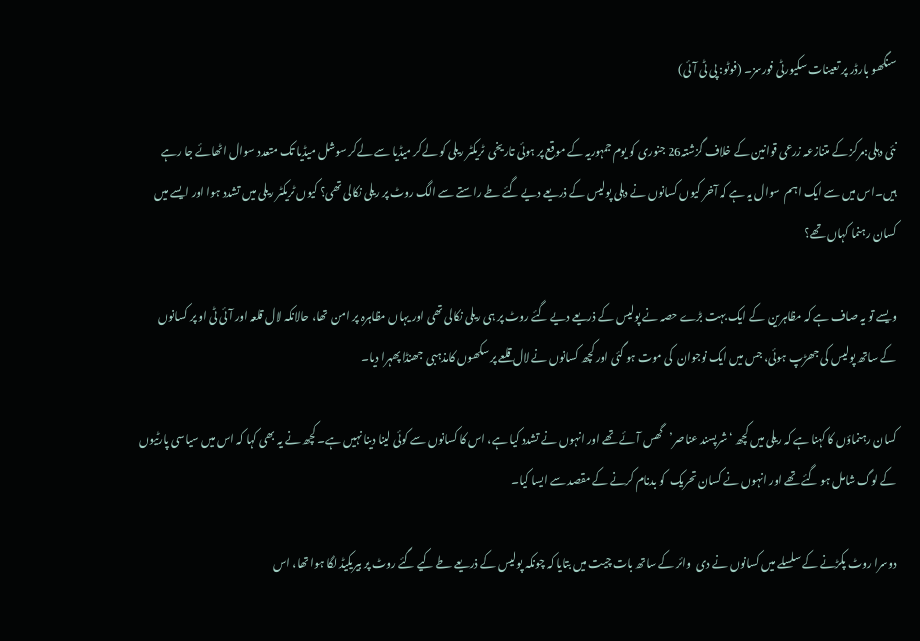سنگھو بارڈر پر تعینات سکیورٹی فورسز۔ (فوٹو: پی ٹی آئی)

نئی دہلی:مرکز کے متنازعہ زرعی قوانین کے خلاف گزشتہ26 جنوری کو یوم جمہوریہ کے موقع پر ہوئی تاریخی  ٹریکٹر ریلی کو لےکر میڈیا سے لےکر سوشل میڈیا تک متعدد سوال اٹھائے جا رہے ہیں۔اس میں سے ایک اہم  سوال یہ ہے کہ آخر کیوں کسانوں نے دہلی پولیس کے ذریعے دیے گئے طے راستے سے الگ روٹ پر ریلی نکالی تھی؟ کیوں ٹریکٹر ریلی میں تشدد ہوا اور ایسے میں کسان رہنما کہاں تھے؟

ویسے تو یہ صاف ہے کہ مظاہرین  کے ایک بہت بڑے حصہ نے پولیس کے ذریعے دیے گئے روٹ پر ہی ریلی نکالی تھی اور یہاں مظاہرہ پر امن  تھا، حالانکہ لال قلعہ اور آئی ٹی او پر کسانوں کے ساتھ پولیس کی جھڑپ ہوئی، جس میں ایک نوجوان  کی موت ہو گئی اور کچھ کسانوں نے لال قلعے پر سکھوں کامذہبی  جھنڈا پھہرا دیا۔

کسان رہنماؤں کا کہنا ہے کہ ریلی میں کچھ ‘شرپسند عناصر’گھس آئے تھے اور انہوں نے تشدد کیا ہے، اس کا کسانوں سے کوئی لینا دینا نہیں ہے۔ کچھ نے یہ بھی کہا کہ اس میں سیاسی پارٹیوں  کے لوگ شامل ہو گئے تھے اور انہوں نے کسان تحریک  کو بدنام کرنے کے مقصد سے ایسا کیا۔

دوسرا روٹ پکڑنے کے سلسلے میں کسانوں نے دی  وائر کے ساتھ بات چیت میں بتایا کہ چونکہ پولیس کے ذریعے طے کیے گئے روٹ پر بیریکیڈ لگا ہوا تھا، اس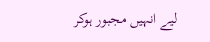لیے انہیں مجبور ہوکر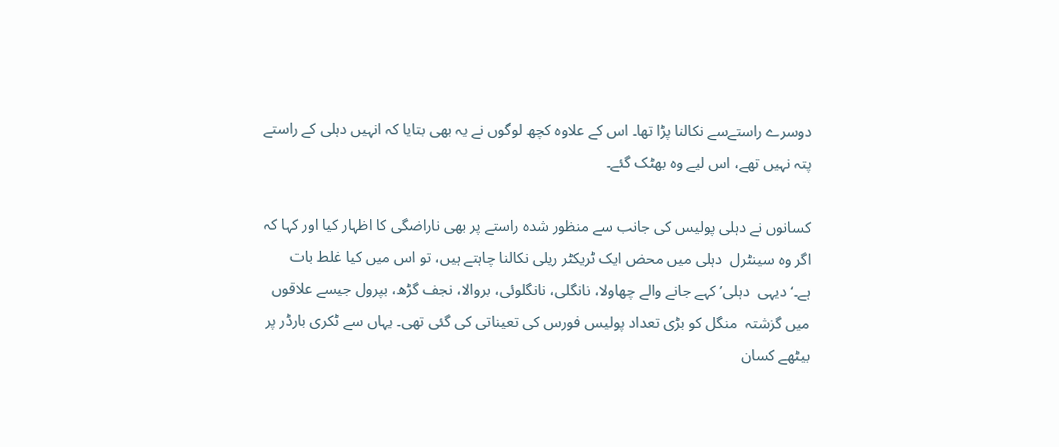دوسرے راستےسے نکالنا پڑا تھا۔ اس کے علاوہ کچھ لوگوں نے یہ بھی بتایا کہ انہیں دہلی کے راستے پتہ نہیں تھے، اس لیے وہ بھٹک گئے۔

کسانوں نے دہلی پولیس کی جانب سے منظور شدہ راستے پر بھی ناراضگی کا اظہار کیا اور کہا کہ اگر وہ سینٹرل  دہلی میں محض ایک ٹریکٹر ریلی نکالنا چاہتے ہیں، تو اس میں کیا غلط بات ہے۔‘دیہی  دہلی’ کہے جانے والے چھاولا، نانگلی، نانگلوئی، بروالا، نجف گڑھ، بپرول جیسے علاقوں  میں گزشتہ  منگل کو بڑی تعداد پولیس فورس کی تعیناتی کی گئی تھی۔ یہاں سے ٹکری بارڈر پر بیٹھے کسان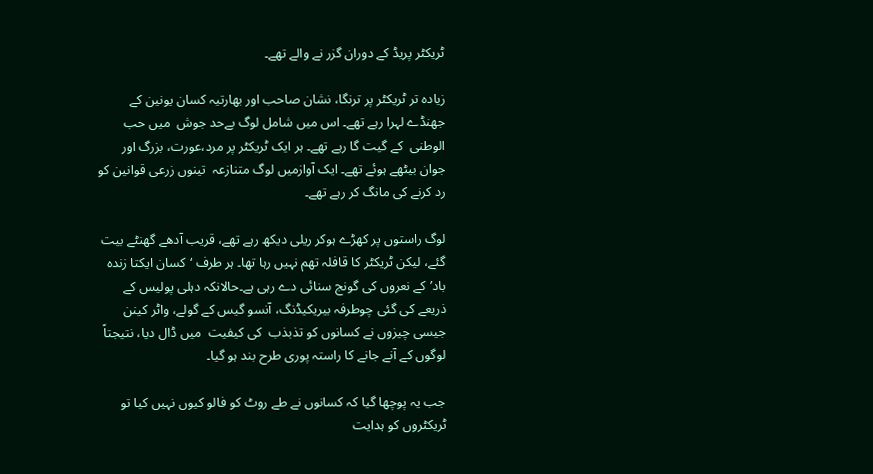ٹریکٹر پریڈ کے دوران گزر نے والے تھے۔

زیادہ تر ٹریکٹر پر ترنگا، نشان صاحب اور بھارتیہ کسان یونین کے جھنڈے لہرا رہے تھے۔ اس میں شامل لوگ بےحد جوش  میں حب الوطنی  کے گیت گا رہے تھے۔ ہر ایک ٹریکٹر پر مرد،عورت، بزرگ اور جوان بیٹھے ہوئے تھے۔ ایک آوازمیں لوگ متنازعہ  تینوں زرعی قوانین کو رد کرنے کی مانگ کر رہے تھے۔

لوگ راستوں پر کھڑے ہوکر ریلی دیکھ رہے تھے، قریب آدھے گھنٹے بیت گئے، لیکن ٹریکٹر کا قافلہ تھم نہیں رہا تھا۔ ہر طرف ‘کسان ایکتا زندہ باد’کے نعروں کی گونج سنائی دے رہی ہے۔حالانکہ دہلی پولیس کے ذریعے کی گئی چوطرفہ بیریکیڈنگ، آنسو گیس کے گولے، واٹر کینن جیسی چیزوں نے کسانوں کو تذبذب  کی کیفیت  میں ڈال دیا، نتیجتاً لوگوں کے آنے جانے کا راستہ پوری طرح بند ہو گیا۔

جب یہ پوچھا گیا کہ کسانوں نے طے روٹ کو فالو کیوں نہیں کیا تو ٹریکٹروں کو ہدایت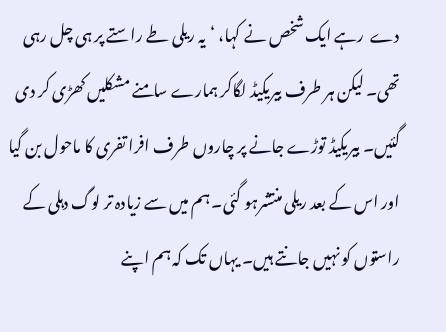دے  رہے ایک شخص نے کہا، ‘یہ ریلی طے راستے پر ہی چل رہی تھی۔ لیکن ہر طرف بیریکیڈ لگاکر ہمارے سامنے مشکلیں کھڑی کر دی گئیں۔ بیریکیڈ توڑے جانے پر چاروں طرف افرا تفری کا ماحول بن گیا اور اس کے بعد ریلی منتشرہو گئی۔ ہم میں سے زیادہ تر لوگ دہلی کے راستوں کو نہیں جانتے ہیں۔ یہاں تک کہ ہم اپنے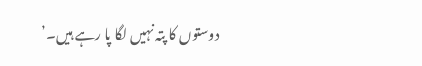دوستوں کا پتہ نہیں لگا پا رہے ہیں۔’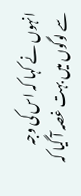انہوں نے کہا کہ اس کی وجہ سے لوگوں میں بہت غصہ آ گیا کہ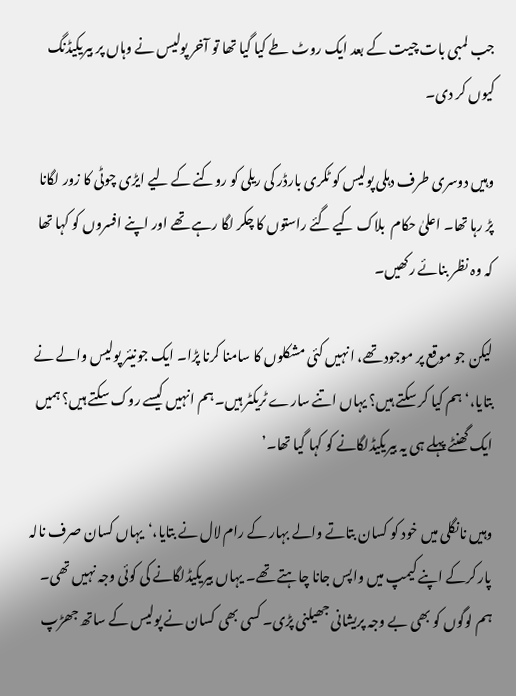جب لمبی بات چیت کے بعد ایک روٹ طے کیا گیا تھا تو آخر پولیس نے وہاں پر بیریکیڈنگ کیوں کر دی۔

وہیں دوسری طرف دہلی پولیس کو ٹکری بارڈر کی ریلی کو روکنے کے لیے ایڑی چوٹی کا زور لگانا پڑ رہا تھا۔ اعلیٰ حکام  بلاک کیے گئے راستوں کا چکر لگا رہے تھے اور اپنے افسروں کو کہا تھا کہ وہ نظر بنائے رکھیں۔

لیکن جو موقع پر موجود تھے، انہیں کئی مشکلوں کا سامنا کرنا پڑا۔ ایک جونیئر پولیس والے نے بتایا،‘ہم کیا کر سکتے ہیں؟ یہاں اتنے سارے ٹریکٹر ہیں۔ ہم انہیں کیسے روک سکتے ہیں؟ ہمیں ایک گھنٹے پہلے ہی یہ بیریکیڈلگانے کو کہا گیا تھا۔’

وہیں نانگلی میں خود کو کسان بتاتے والے بہار کے رام لال نے بتایا،‘یہاں کسان صرف نالہ پار کرکے اپنے کیمپ میں واپس جانا چاہتے تھے۔ یہاں بیریکیڈلگانے کی کوئی وجہ نہیں تھی۔ ہم لوگوں کو بھی بے وجہ پریشانی جھیلنی پڑی۔ کسی بھی کسان نے پولیس کے ساتھ جھڑپ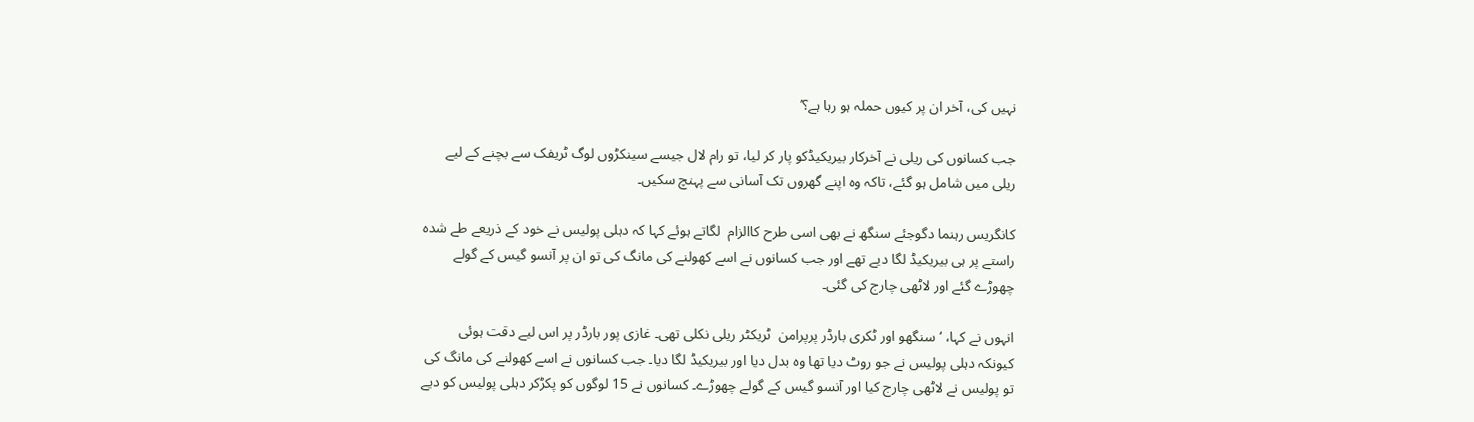نہیں کی، آخر ان پر کیوں حملہ ہو رہا ہے؟’

جب کسانوں کی ریلی نے آخرکار بیریکیڈکو پار کر لیا، تو رام لال جیسے سینکڑوں لوگ ٹریفک سے بچنے کے لیے ریلی میں شامل ہو گئے، تاکہ وہ اپنے گھروں تک آسانی سے پہنچ سکیں۔

کانگریس رہنما دگوجئے سنگھ نے بھی اسی طرح کاالزام  لگاتے ہوئے کہا کہ دہلی پولیس نے خود کے ذریعے طے شدہ راستے پر ہی بیریکیڈ لگا دیے تھے اور جب کسانوں نے اسے کھولنے کی مانگ کی تو ان پر آنسو گیس کے گولے چھوڑے گئے اور لاٹھی چارج کی گئی۔

انہوں نے کہا، ‘سنگھو اور ٹکری بارڈر پرپرامن  ٹریکٹر ریلی نکلی تھی۔ غازی پور بارڈر پر اس لیے دقت ہوئی کیونکہ دہلی پولیس نے جو روٹ دیا تھا وہ بدل دیا اور بیریکیڈ لگا دیا۔ جب کسانوں نے اسے کھولنے کی مانگ کی تو پولیس نے لاٹھی چارج کیا اور آنسو گیس کے گولے چھوڑے۔ کسانوں نے 15 لوگوں کو پکڑکر دہلی پولیس کو دیے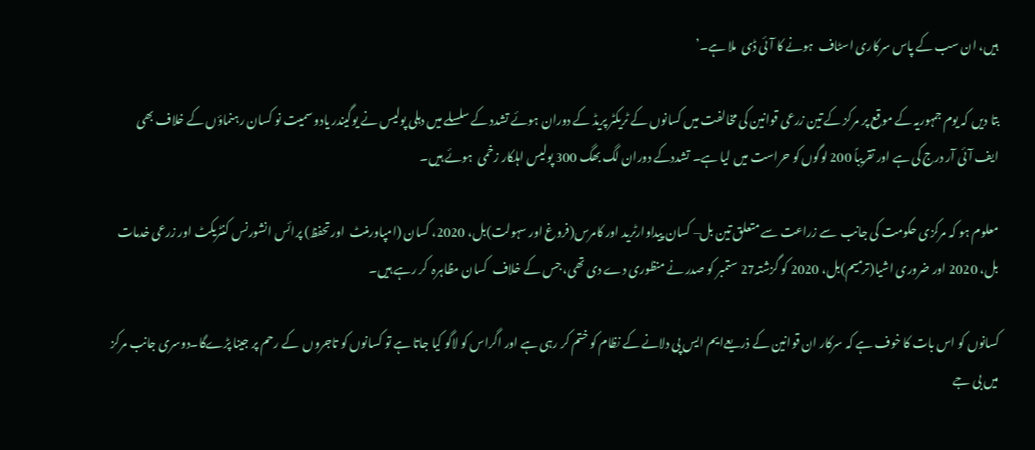ہیں، ان سب کے پاس سرکاری اسٹاف  ہونے کا آئی ڈی  ملا ہے۔’

بتا دیں کہ یوم جمہوریہ کے موقع پر مرکز کے تین زرعی قوانین کی مخالفت میں کسانوں کے ٹریکٹر پریڈ کے دوران ہوئے تشدد کے سلسلے میں دہلی پولیس نے یوگیندر یادو سمیت نو کسان رہنماؤں کے خلاف بھی ایف آئی آر درج کی ہے اور تقریباً 200 لوگوں کو حراست میں لیا ہے۔ تشددکے دوران لگ بھگ 300 پولیس اہلکار زخمی  ہوئے ہیں۔

معلوم ہو کہ مرکزی حکومت کی جانب  سے زراعت سے متعلق تین بل– کسان پیداوارٹرید اور کامرس(فروغ اور سہولت)بل، 2020، کسان (امپاورمنٹ  اورتحفظ) پرائس انشورنس کنٹریکٹ اور زرعی خدمات بل، 2020 اور ضروری اشیا(ترمیم)بل، 2020 کو گزشتہ27 ستمبر کو صدر نے منظوری دے دی تھی، جس کے خلاف  کسان مظاہرہ  کر رہے ہیں۔

کسانوں کو اس بات کا خوف ہے کہ سرکار ان قوانین کے ذریعےایم ایس پی دلانے کے نظام کو ختم کر رہی ہے اور اگراس کو لاگو کیا جاتا ہے تو کسانوں کو تاجروں  کے رحم پر جینا پڑےگا۔دوسری جانب مرکز میں بی جے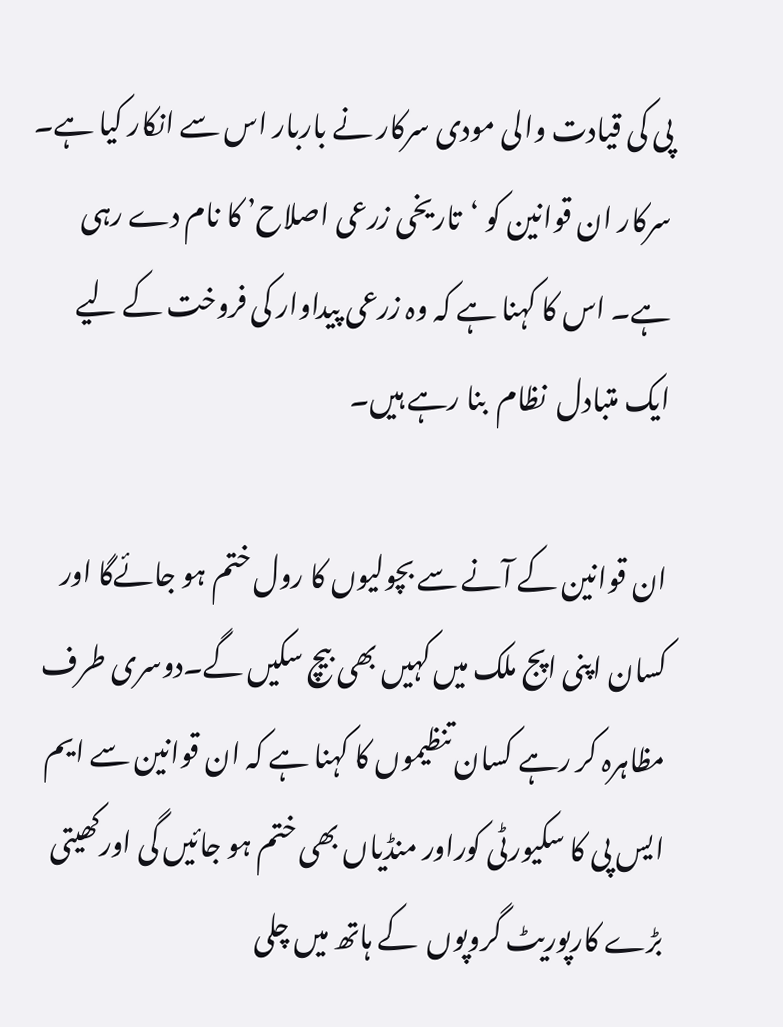پی کی قیادت والی مودی سرکار نے باربار اس سے انکار کیا ہے۔ سرکار ان قوانین کو ‘تاریخی زرعی اصلاح’ کا نام دے رہی ہے۔ اس کا کہنا ہے کہ وہ زرعی پیداوار کی فروخت کے لیے ایک متبادل  نظام  بنا رہے ہیں۔

ان قوانین کے آنے سے بچولیوں کا رول ختم ہو جائےگا اور کسان اپنی اپج ملک میں کہیں بھی بیچ سکیں گے۔دوسری طرف مظاہرہ کر رہے کسان تنظیموں کا کہنا ہے کہ ان قوانین سے ایم ایس پی کا سکیورٹی کوراور منڈیاں بھی ختم ہو جائیں گی اورکھیتی بڑے کارپوریٹ گروپوں  کے ہاتھ میں چلی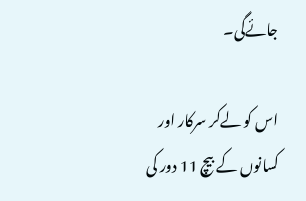جائےگی۔

اس کو لےکر سرکار اور کسانوں کے بیچ 11 دور کی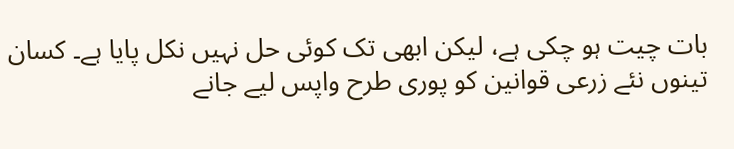بات چیت ہو چکی ہے، لیکن ابھی تک کوئی حل نہیں نکل پایا ہے۔ کسان تینوں نئے زرعی قوانین کو پوری طرح واپس لیے جانے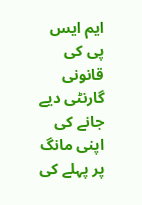ایم ایس پی کی قانونی گارنٹی دیے جانے کی اپنی مانگ پر پہلے کی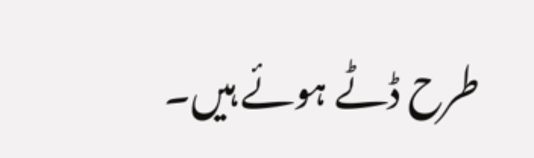طرح ڈٹے ہوئے ہیں۔